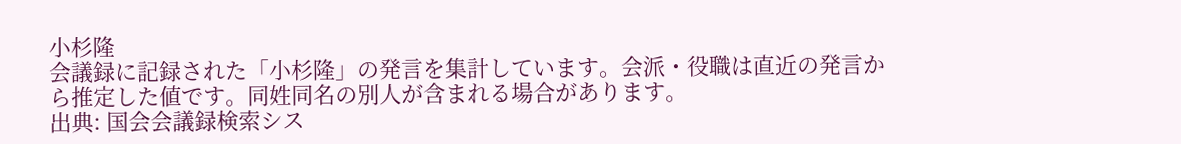小杉隆
会議録に記録された「小杉隆」の発言を集計しています。会派・役職は直近の発言から推定した値です。同姓同名の別人が含まれる場合があります。
出典: 国会会議録検索シス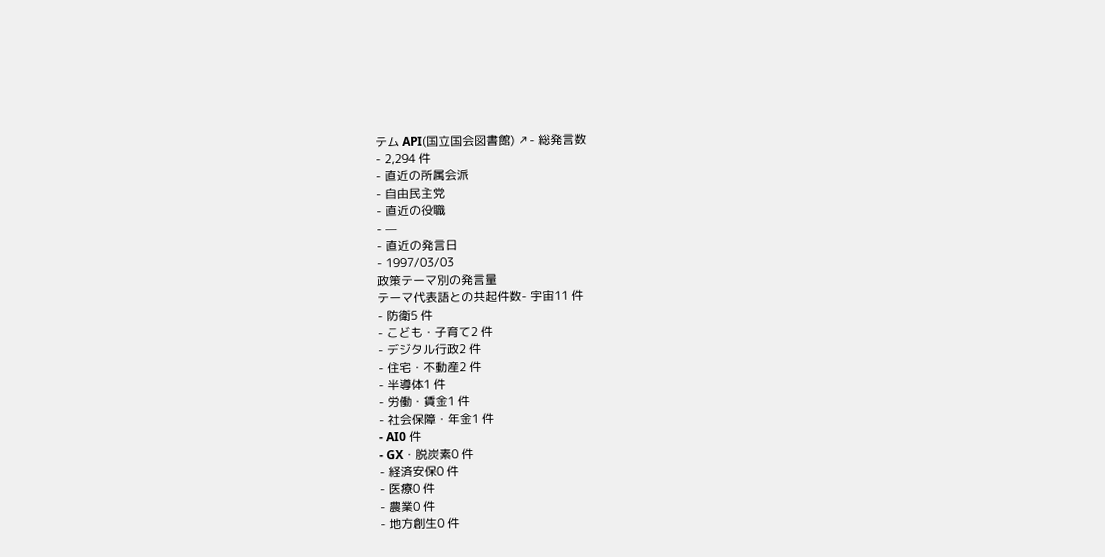テム API(国立国会図書館) ↗- 総発言数
- 2,294 件
- 直近の所属会派
- 自由民主党
- 直近の役職
- —
- 直近の発言日
- 1997/03/03
政策テーマ別の発言量
テーマ代表語との共起件数- 宇宙11 件
- 防衛5 件
- こども・子育て2 件
- デジタル行政2 件
- 住宅・不動産2 件
- 半導体1 件
- 労働・賃金1 件
- 社会保障・年金1 件
- AI0 件
- GX・脱炭素0 件
- 経済安保0 件
- 医療0 件
- 農業0 件
- 地方創生0 件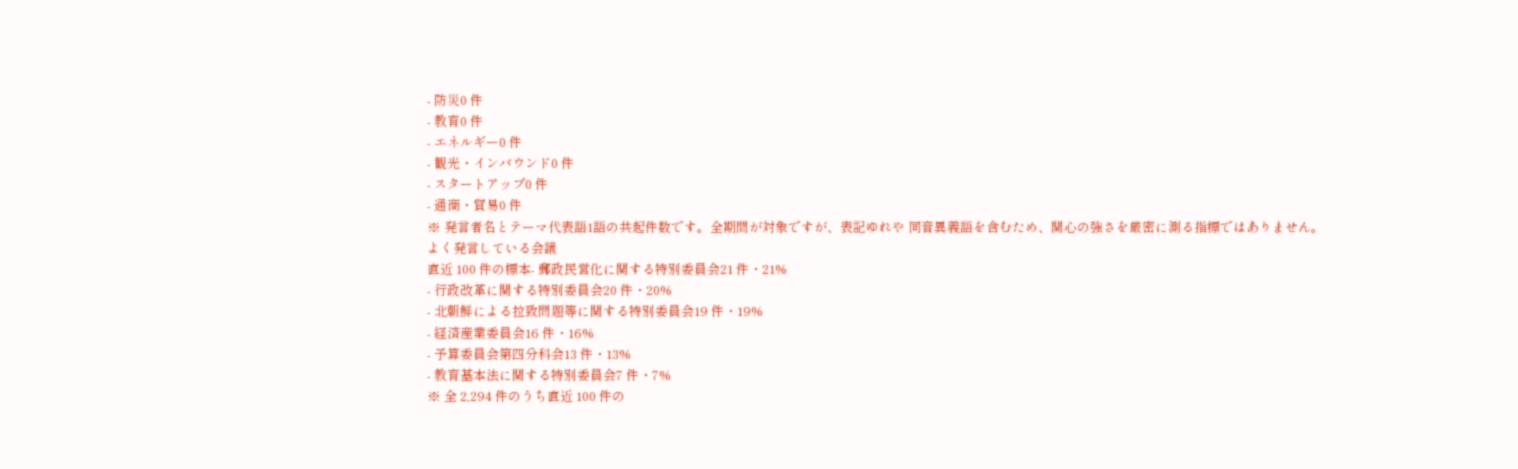- 防災0 件
- 教育0 件
- エネルギー0 件
- 観光・インバウンド0 件
- スタートアップ0 件
- 通商・貿易0 件
※ 発言者名とテーマ代表語1語の共起件数です。全期間が対象ですが、表記ゆれや 同音異義語を含むため、関心の強さを厳密に測る指標ではありません。
よく発言している会議
直近 100 件の標本- 郵政民営化に関する特別委員会21 件・21%
- 行政改革に関する特別委員会20 件・20%
- 北朝鮮による拉致問題等に関する特別委員会19 件・19%
- 経済産業委員会16 件・16%
- 予算委員会第四分科会13 件・13%
- 教育基本法に関する特別委員会7 件・7%
※ 全 2,294 件のうち直近 100 件の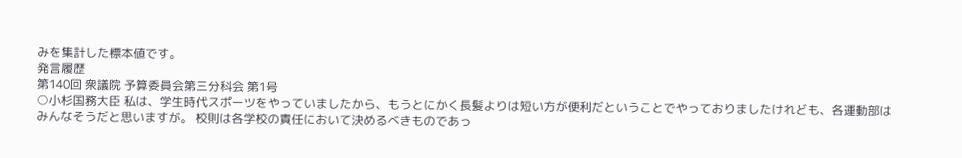みを集計した標本値です。
発言履歴
第140回 衆議院 予算委員会第三分科会 第1号
○小杉国務大臣 私は、学生時代スポーツをやっていましたから、もうとにかく長髪よりは短い方が便利だということでやっておりましたけれども、各運動部はみんなそうだと思いますが。 校則は各学校の責任において決めるべきものであっ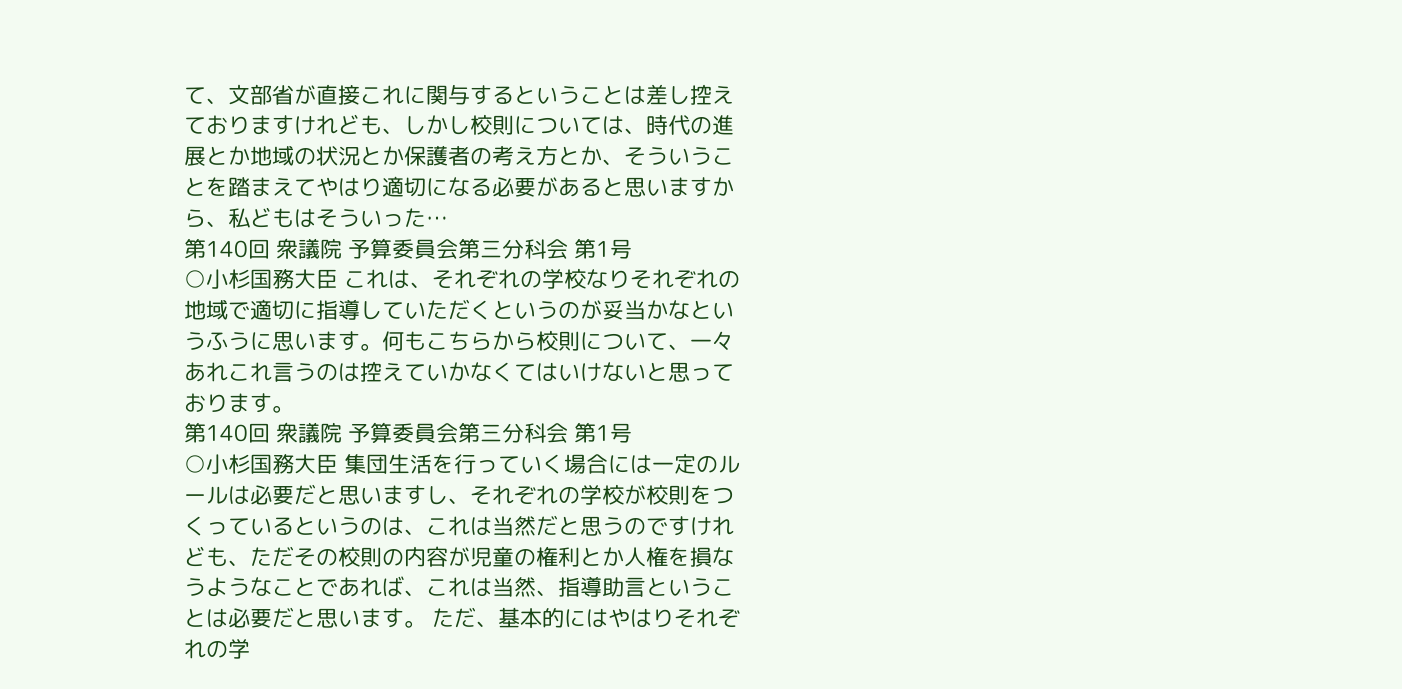て、文部省が直接これに関与するということは差し控えておりますけれども、しかし校則については、時代の進展とか地域の状況とか保護者の考え方とか、そういうことを踏まえてやはり適切になる必要があると思いますから、私どもはそういった…
第140回 衆議院 予算委員会第三分科会 第1号
○小杉国務大臣 これは、それぞれの学校なりそれぞれの地域で適切に指導していただくというのが妥当かなというふうに思います。何もこちらから校則について、一々あれこれ言うのは控えていかなくてはいけないと思っております。
第140回 衆議院 予算委員会第三分科会 第1号
○小杉国務大臣 集団生活を行っていく場合には一定のルールは必要だと思いますし、それぞれの学校が校則をつくっているというのは、これは当然だと思うのですけれども、ただその校則の内容が児童の権利とか人権を損なうようなことであれば、これは当然、指導助言ということは必要だと思います。 ただ、基本的にはやはりそれぞれの学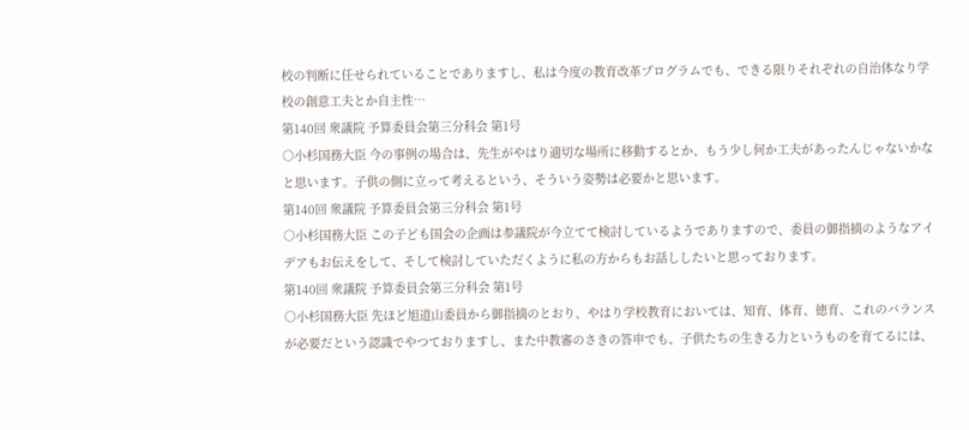校の判断に任せられていることでありますし、私は今度の教育改革プログラムでも、できる限りそれぞれの自治体なり学校の創意工夫とか自主性…
第140回 衆議院 予算委員会第三分科会 第1号
○小杉国務大臣 今の事例の場合は、先生がやはり適切な場所に移動するとか、もう少し何か工夫があったんじゃないかなと思います。子供の側に立って考えるという、そういう姿勢は必要かと思います。
第140回 衆議院 予算委員会第三分科会 第1号
○小杉国務大臣 この子ども国会の企画は参議院が今立てて検討しているようでありますので、委員の御指摘のようなアイデアもお伝えをして、そして検討していただくように私の方からもお話ししたいと思っております。
第140回 衆議院 予算委員会第三分科会 第1号
○小杉国務大臣 先ほど旭道山委員から御指摘のとおり、やはり学校教育においては、知育、体育、徳育、これのバランスが必要だという認識でやつておりますし、また中教審のさきの答申でも、子供たちの生きる力というものを育てるには、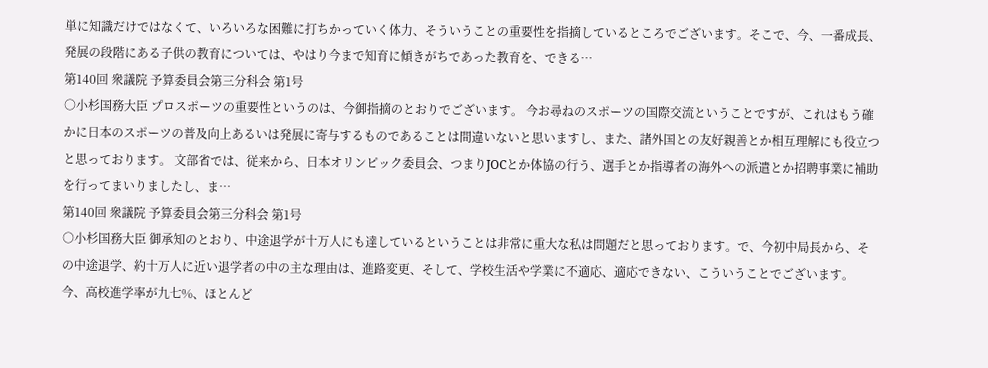単に知識だけではなくて、いろいろな困難に打ちかっていく体力、そういうことの重要性を指摘しているところでございます。そこで、今、一番成長、発展の段階にある子供の教育については、やはり今まで知育に傾きがちであった教育を、できる…
第140回 衆議院 予算委員会第三分科会 第1号
○小杉国務大臣 プロスポーツの重要性というのは、今御指摘のとおりでございます。 今お尋ねのスポーツの国際交流ということですが、これはもう確かに日本のスポーツの普及向上あるいは発展に寄与するものであることは間違いないと思いますし、また、諸外国との友好親善とか相互理解にも役立つと思っております。 文部省では、従来から、日本オリンピック委員会、つまりJOCとか体協の行う、選手とか指導者の海外への派遣とか招聘事業に補助を行ってまいりましたし、ま…
第140回 衆議院 予算委員会第三分科会 第1号
○小杉国務大臣 御承知のとおり、中途退学が十万人にも達しているということは非常に重大な私は問題だと思っております。で、今初中局長から、その中途退学、約十万人に近い退学者の中の主な理由は、進路変更、そして、学校生活や学業に不適応、適応できない、こういうことでございます。 今、高校進学率が九七%、ほとんど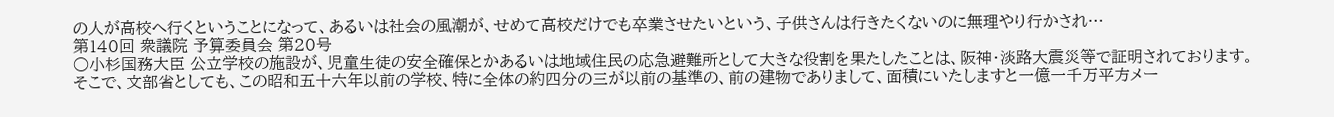の人が高校へ行くということになって、あるいは社会の風潮が、せめて高校だけでも卒業させたいという、子供さんは行きたくないのに無理やり行かされ…
第140回 衆議院 予算委員会 第20号
○小杉国務大臣 公立学校の施設が、児童生徒の安全確保とかあるいは地域住民の応急避難所として大きな役割を果たしたことは、阪神・淡路大震災等で証明されております。 そこで、文部省としても、この昭和五十六年以前の学校、特に全体の約四分の三が以前の基準の、前の建物でありまして、面積にいたしますと一億一千万平方メー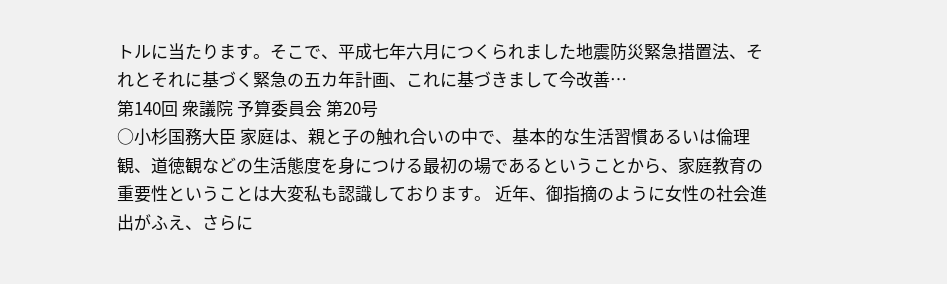トルに当たります。そこで、平成七年六月につくられました地震防災緊急措置法、それとそれに基づく緊急の五カ年計画、これに基づきまして今改善…
第140回 衆議院 予算委員会 第20号
○小杉国務大臣 家庭は、親と子の触れ合いの中で、基本的な生活習慣あるいは倫理観、道徳観などの生活態度を身につける最初の場であるということから、家庭教育の重要性ということは大変私も認識しております。 近年、御指摘のように女性の社会進出がふえ、さらに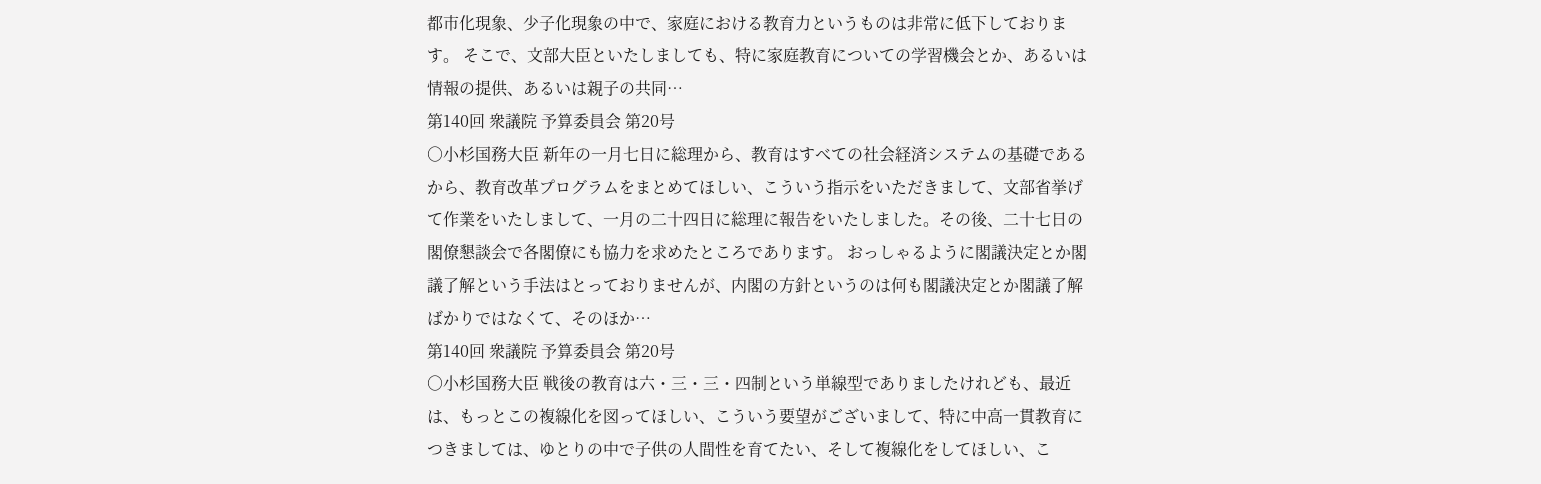都市化現象、少子化現象の中で、家庭における教育力というものは非常に低下しております。 そこで、文部大臣といたしましても、特に家庭教育についての学習機会とか、あるいは情報の提供、あるいは親子の共同…
第140回 衆議院 予算委員会 第20号
○小杉国務大臣 新年の一月七日に総理から、教育はすべての社会経済システムの基礎であるから、教育改革プログラムをまとめてほしい、こういう指示をいただきまして、文部省挙げて作業をいたしまして、一月の二十四日に総理に報告をいたしました。その後、二十七日の閣僚懇談会で各閣僚にも協力を求めたところであります。 おっしゃるように閣議決定とか閣議了解という手法はとっておりませんが、内閣の方針というのは何も閣議決定とか閣議了解ばかりではなくて、そのほか…
第140回 衆議院 予算委員会 第20号
○小杉国務大臣 戦後の教育は六・三・三・四制という単線型でありましたけれども、最近は、もっとこの複線化を図ってほしい、こういう要望がございまして、特に中高一貫教育につきましては、ゆとりの中で子供の人間性を育てたい、そして複線化をしてほしい、こ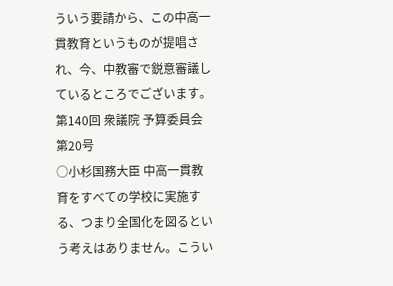ういう要請から、この中高一貫教育というものが提唱され、今、中教審で鋭意審議しているところでございます。
第140回 衆議院 予算委員会 第20号
○小杉国務大臣 中高一貫教育をすべての学校に実施する、つまり全国化を図るという考えはありません。こうい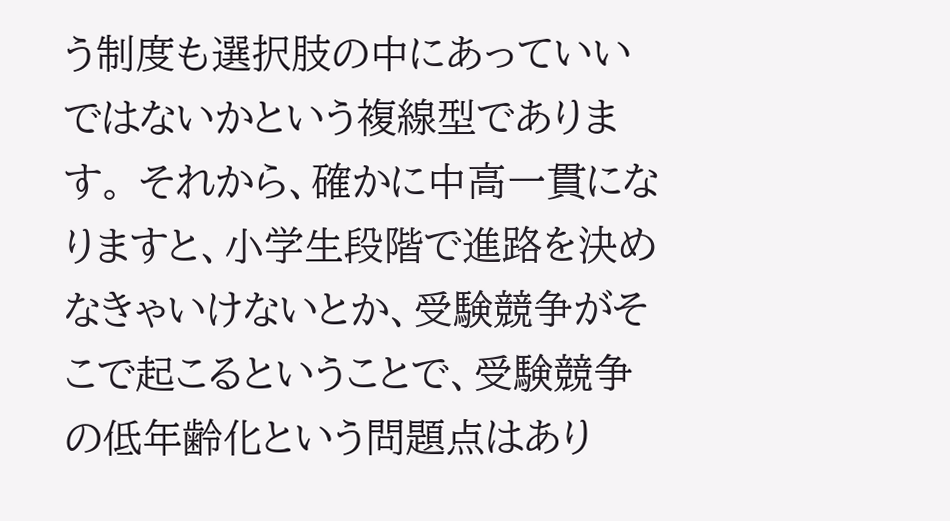う制度も選択肢の中にあっていいではないかという複線型であります。 それから、確かに中高一貫になりますと、小学生段階で進路を決めなきゃいけないとか、受験競争がそこで起こるということで、受験競争の低年齢化という問題点はあり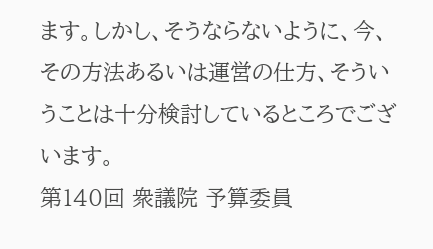ます。しかし、そうならないように、今、その方法あるいは運営の仕方、そういうことは十分検討しているところでございます。
第140回 衆議院 予算委員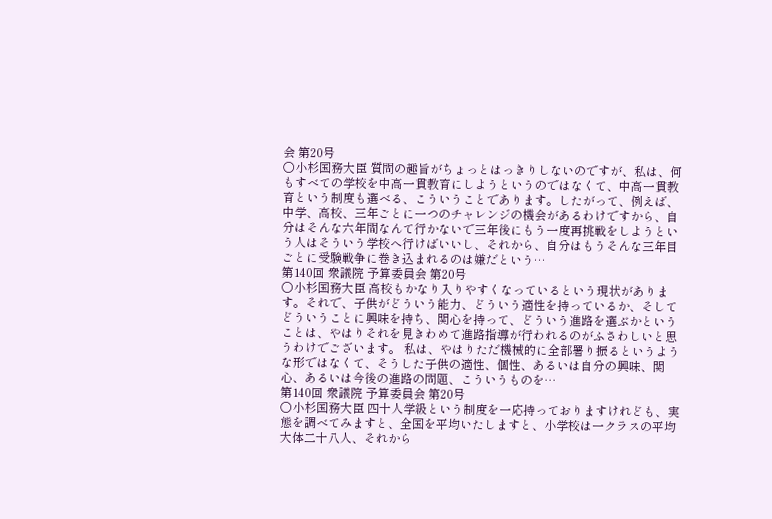会 第20号
○小杉国務大臣 質問の趣旨がちょっとはっきりしないのですが、私は、何もすべての学校を中高一貫教育にしようというのではなくて、中高一貫教育という制度も選べる、こういうことであります。したがって、例えば、中学、高校、三年ごとに一つのチャレンジの機会があるわけですから、自分はそんな六年間なんて行かないで三年後にもう一度再挑戦をしようという人はそういう学校へ行けばいいし、それから、自分はもうそんな三年目ごとに受験戦争に巻き込まれるのは嫌だという…
第140回 衆議院 予算委員会 第20号
○小杉国務大臣 高校もかなり入りやすくなっているという現状があります。それで、子供がどういう能力、どういう適性を持っているか、そしてどういうことに興味を持ち、関心を持って、どういう進路を選ぶかということは、やはりそれを見きわめて進路指導が行われるのがふさわしいと思うわけでございます。 私は、やはりただ機械的に全部署り振るというような形ではなくて、そうした子供の適性、個性、あるいは自分の興味、関心、あるいは今後の進路の問題、こういうものを…
第140回 衆議院 予算委員会 第20号
○小杉国務大臣 四十人学級という制度を一応持っておりますけれども、実態を調べてみますと、全国を平均いたしますと、小学校は一クラスの平均大体二十八人、それから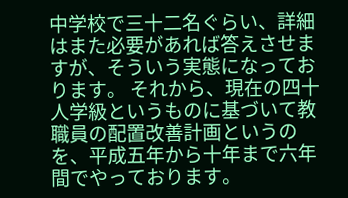中学校で三十二名ぐらい、詳細はまた必要があれば答えさせますが、そういう実態になっております。 それから、現在の四十人学級というものに基づいて教職員の配置改善計画というのを、平成五年から十年まで六年間でやっております。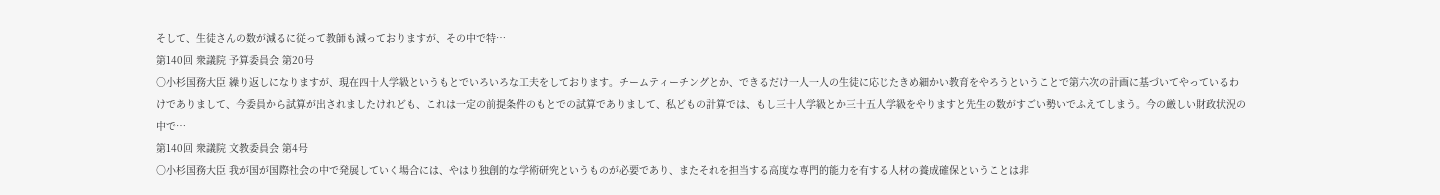そして、生徒さんの数が減るに従って教師も減っておりますが、その中で特…
第140回 衆議院 予算委員会 第20号
○小杉国務大臣 繰り返しになりますが、現在四十人学級というもとでいろいろな工夫をしております。チームティーチングとか、できるだけ一人一人の生徒に応じたきめ細かい教育をやろうということで第六次の計画に基づいてやっているわけでありまして、今委員から試算が出されましたけれども、これは一定の前提条件のもとでの試算でありまして、私どもの計算では、もし三十人学級とか三十五人学級をやりますと先生の数がすごい勢いでふえてしまう。今の厳しい財政状況の中で…
第140回 衆議院 文教委員会 第4号
○小杉国務大臣 我が国が国際社会の中で発展していく場合には、やはり独創的な学術研究というものが必要であり、またそれを担当する高度な専門的能力を有する人材の養成確保ということは非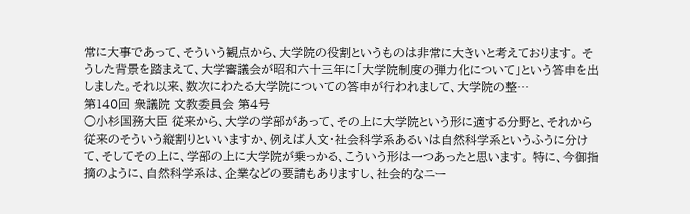常に大事であって、そういう観点から、大学院の役割というものは非常に大きいと考えております。 そうした背景を踏まえて、大学審議会が昭和六十三年に「大学院制度の弾力化について」という答申を出しました。それ以来、数次にわたる大学院についての答申が行われまして、大学院の整…
第140回 衆議院 文教委員会 第4号
○小杉国務大臣 従来から、大学の学部があって、その上に大学院という形に適する分野と、それから従来のそういう縦割りといいますか、例えば人文・社会科学系あるいは自然科学系というふうに分けて、そしてその上に、学部の上に大学院が乗っかる、こういう形は一つあったと思います。 特に、今御指摘のように、自然科学系は、企業などの要請もありますし、社会的なニー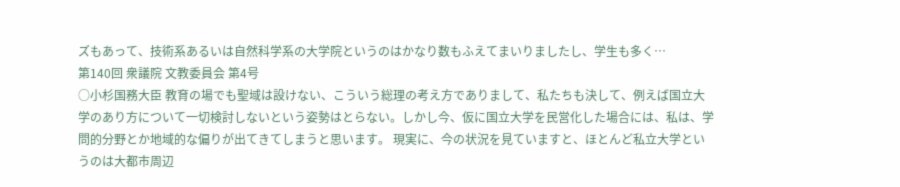ズもあって、技術系あるいは自然科学系の大学院というのはかなり数もふえてまいりましたし、学生も多く…
第140回 衆議院 文教委員会 第4号
○小杉国務大臣 教育の場でも聖域は設けない、こういう総理の考え方でありまして、私たちも決して、例えば国立大学のあり方について一切検討しないという姿勢はとらない。しかし今、仮に国立大学を民営化した場合には、私は、学問的分野とか地域的な偏りが出てきてしまうと思います。 現実に、今の状況を見ていますと、ほとんど私立大学というのは大都市周辺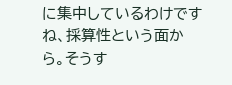に集中しているわけですね、採算性という面から。そうす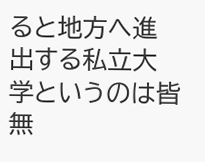ると地方へ進出する私立大学というのは皆無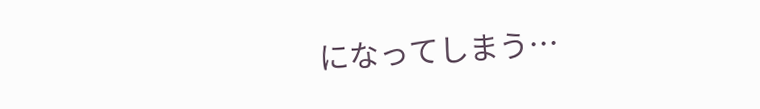になってしまう…